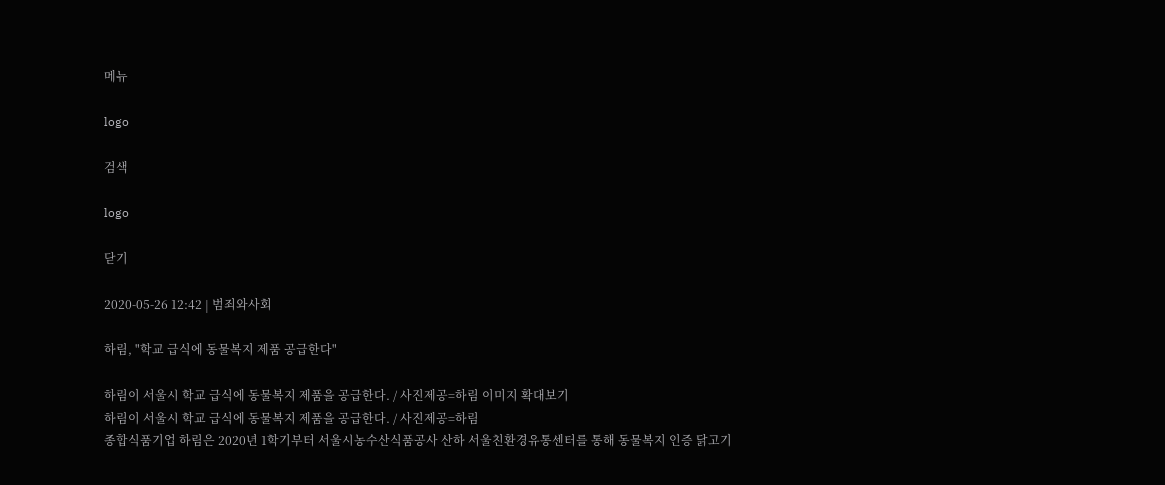메뉴

logo

검색

logo

닫기

2020-05-26 12:42 | 범죄와사회

하림, "학교 급식에 동물복지 제품 공급한다"

하림이 서울시 학교 급식에 동물복지 제품을 공급한다. / 사진제공=하림 이미지 확대보기
하림이 서울시 학교 급식에 동물복지 제품을 공급한다. / 사진제공=하림
종합식품기업 하림은 2020년 1학기부터 서울시농수산식품공사 산하 서울친환경유통센터를 통해 동물복지 인증 닭고기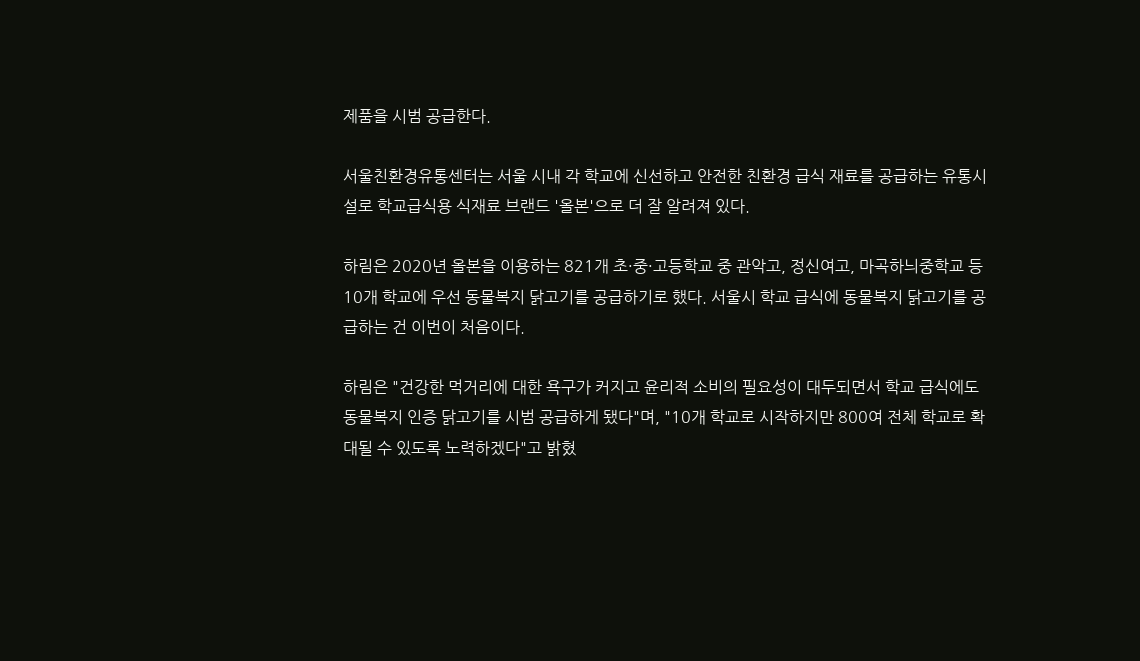제품을 시범 공급한다.

서울친환경유통센터는 서울 시내 각 학교에 신선하고 안전한 친환경 급식 재료를 공급하는 유통시설로 학교급식용 식재료 브랜드 '올본'으로 더 잘 알려져 있다.

하림은 2020년 올본을 이용하는 821개 초·중·고등학교 중 관악고, 정신여고, 마곡하늬중학교 등 10개 학교에 우선 동물복지 닭고기를 공급하기로 했다. 서울시 학교 급식에 동물복지 닭고기를 공급하는 건 이번이 처음이다.

하림은 "건강한 먹거리에 대한 욕구가 커지고 윤리적 소비의 필요성이 대두되면서 학교 급식에도 동물복지 인증 닭고기를 시범 공급하게 됐다"며, "10개 학교로 시작하지만 800여 전체 학교로 확대될 수 있도록 노력하겠다"고 밝혔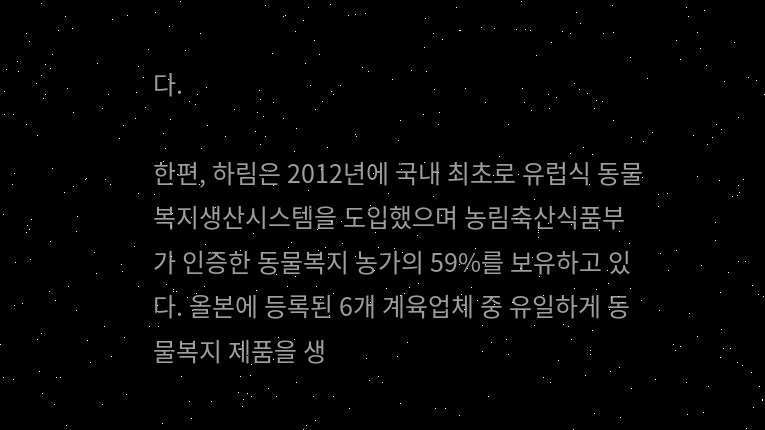다.

한편, 하림은 2012년에 국내 최초로 유럽식 동물복지생산시스템을 도입했으며 농림축산식품부가 인증한 동물복지 농가의 59%를 보유하고 있다. 올본에 등록된 6개 계육업체 중 유일하게 동물복지 제품을 생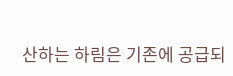산하는 하림은 기존에 공급되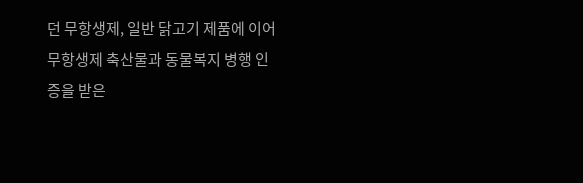던 무항생제, 일반 닭고기 제품에 이어 무항생제 축산물과 동물복지 병행 인증을 받은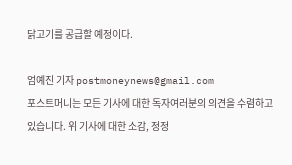닭고기를 공급할 예정이다.

엄예진 기자 postmoneynews@gmail.com
포스트머니는 모든 기사에 대한 독자여러분의 의견을 수렴하고 있습니다. 위 기사에 대한 소감, 정정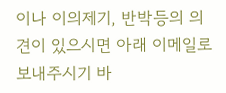이나 이의제기, 반박등의 의견이 있으시면 아래 이메일로 보내주시기 바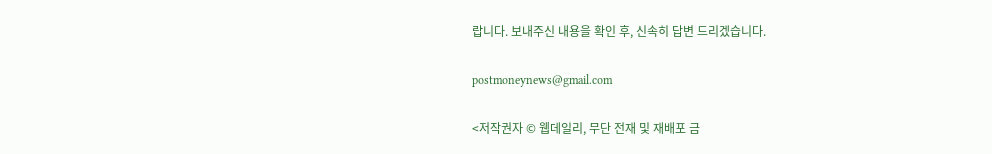랍니다. 보내주신 내용을 확인 후, 신속히 답변 드리겠습니다.

postmoneynews@gmail.com

<저작권자 © 웹데일리, 무단 전재 및 재배포 금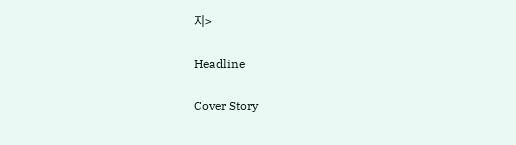지>

Headline

Cover Story